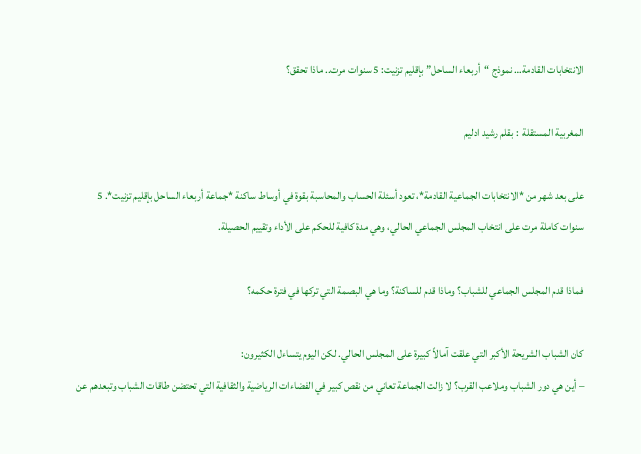الانتخابات القادمة… نموذج “أربعاء الساحل” بإقليم تزنيت: 5 سنوات مرت.. ماذا تحقق؟

المغربية المستقلة  : بقلم رشيد ادليم

على بعد شهر من *الانتخابات الجماعية القادمة*، تعود أسئلة الحساب والمحاسبة بقوة في أوساط ساكنة *جماعة أربعاء الساحل بإقليم تزنيت*. 5 سنوات كاملة مرت على انتخاب المجلس الجماعي الحالي، وهي مدة كافية للحكم على الأداء وتقييم الحصيلة.

فماذا قدم المجلس الجماعي للشباب؟ وماذا قدم للساكنة؟ وما هي البصمة التي تركها في فترة حكمه؟

كان الشباب الشريحة الأكبر التي علقت آمالاً كبيرة على المجلس الحالي. لكن اليوم يتساءل الكثيرون:
– أين هي دور الشباب وملاعب القرب؟ لا زالت الجماعة تعاني من نقص كبير في الفضاءات الرياضية والثقافية التي تحتضن طاقات الشباب وتبعدهم عن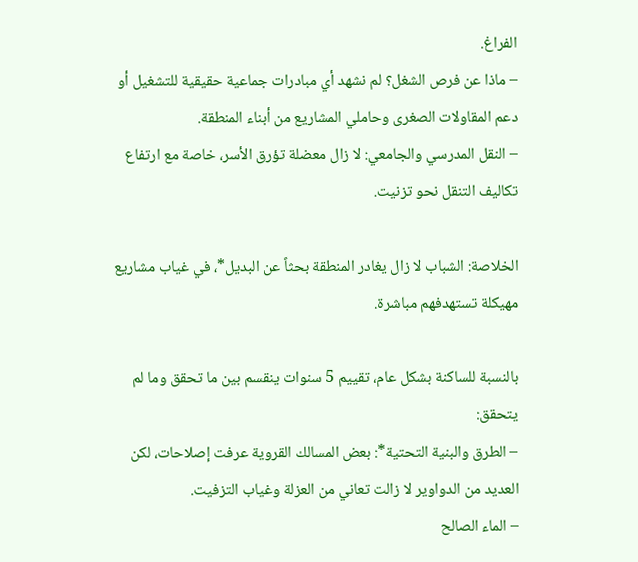الفراغ.
– ماذا عن فرص الشغل؟ لم نشهد أي مبادرات جماعية حقيقية للتشغيل أو دعم المقاولات الصغرى وحاملي المشاريع من أبناء المنطقة.
– النقل المدرسي والجامعي: لا زال معضلة تؤرق الأسر، خاصة مع ارتفاع تكاليف التنقل نحو تزنيت.

الخلاصة: الشباب لا زال يغادر المنطقة بحثاً عن البديل*، في غياب مشاريع مهيكلة تستهدفهم مباشرة.

بالنسبة للساكنة بشكل عام، تقييم 5 سنوات ينقسم بين ما تحقق وما لم يتحقق:
– الطرق والبنية التحتية*: بعض المسالك القروية عرفت إصلاحات، لكن العديد من الدواوير لا زالت تعاني من العزلة وغياب التزفيت.
– الماء الصالح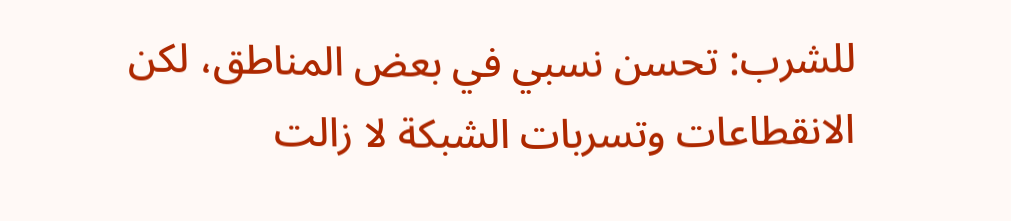للشرب: تحسن نسبي في بعض المناطق، لكن الانقطاعات وتسربات الشبكة لا زالت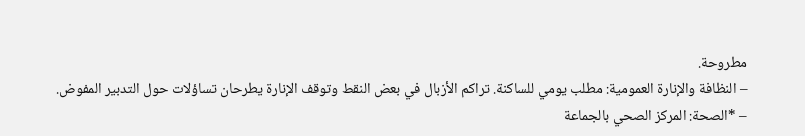مطروحة.
– النظافة والإنارة العمومية: مطلب يومي للساكنة. تراكم الأزبال في بعض النقط وتوقف الإنارة يطرحان تساؤلات حول التدبير المفوض.
– *الصحة: المركز الصحي بالجماعة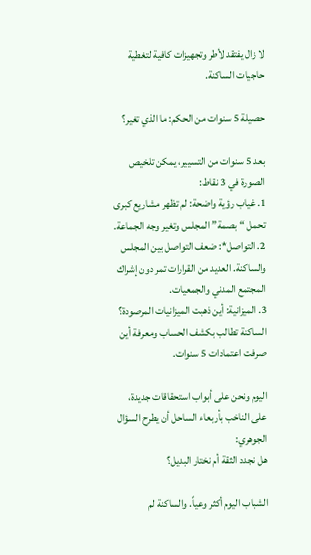لا زال يفتقد لأطر وتجهيزات كافية لتغطية حاجيات الساكنة.

حصيلة 5 سنوات من الحكم: ما الذي تغير؟

بعد 5 سنوات من التسيير، يمكن تلخيص الصورة في 3 نقاط:
1. غياب رؤية واضحة: لم تظهر مشاريع كبرى تحمل “بصمة” المجلس وتغير وجه الجماعة.
2. التواصل*: ضعف التواصل بين المجلس والساكنة. العديد من القرارات تمر دون إشراك المجتمع المدني والجمعيات.
3. الميزانية: أين ذهبت الميزانيات المرصودة؟ الساكنة تطالب بكشف الحساب ومعرفة أين صرفت اعتمادات 5 سنوات.

اليوم ونحن على أبواب استحقاقات جديدة، على الناخب بأربعاء الساحل أن يطرح السؤال الجوهري:
هل نجدد الثقة أم نختار البديل؟

الشباب اليوم أكثر وعياً. والساكنة لم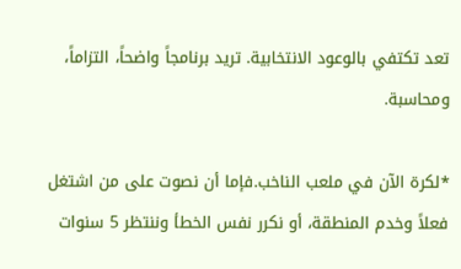تعد تكتفي بالوعود الانتخابية. تريد برنامجاً واضحاً، التزاماً، ومحاسبة.

*لكرة الآن في ملعب الناخب.فإما أن نصوت على من اشتغل فعلاً وخدم المنطقة، أو نكرر نفس الخطأ وننتظر 5 سنوات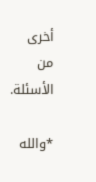أخرى من الأسئلة.

*والله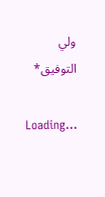ولي التوفيق*

Loading...